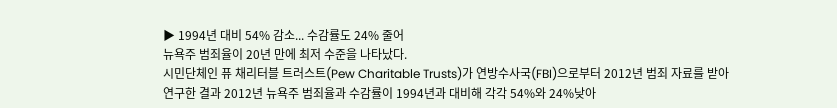▶ 1994년 대비 54% 감소... 수감률도 24% 줄어
뉴욕주 범죄율이 20년 만에 최저 수준을 나타났다.
시민단체인 퓨 채리터블 트러스트(Pew Charitable Trusts)가 연방수사국(FBI)으로부터 2012년 범죄 자료를 받아 연구한 결과 2012년 뉴욕주 범죄율과 수감률이 1994년과 대비해 각각 54%와 24%낮아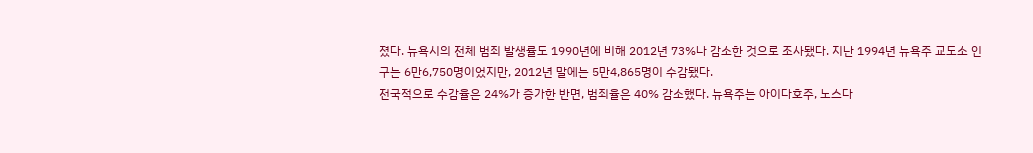졌다. 뉴욕시의 전체 범죄 발생률도 1990년에 비해 2012년 73%나 감소한 것으로 조사됐다. 지난 1994년 뉴욕주 교도소 인구는 6만6,750명이었지만, 2012년 말에는 5만4,865명이 수감됐다.
전국적으로 수감율은 24%가 증가한 반면, 범죄율은 40% 감소했다. 뉴욕주는 아이다호주, 노스다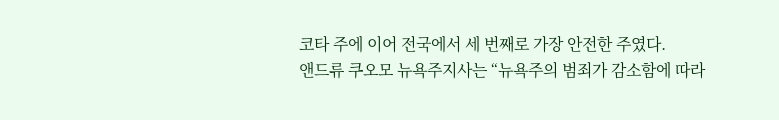코타 주에 이어 전국에서 세 번째로 가장 안전한 주였다.
앤드류 쿠오모 뉴욕주지사는 “뉴욕주의 범죄가 감소함에 따라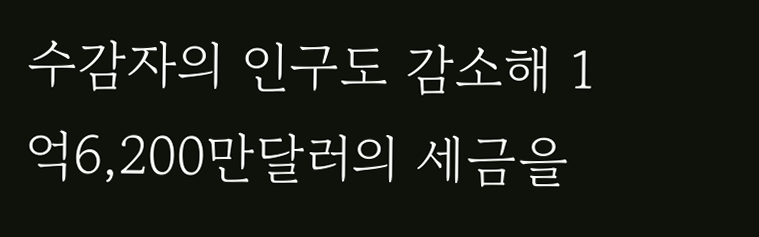수감자의 인구도 감소해 1억6,200만달러의 세금을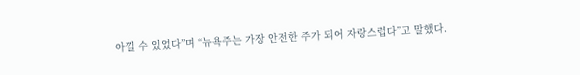아낄 수 있었다”며 “뉴욕주는 가장 안전한 주가 되어 자랑스럽다”고 말했다.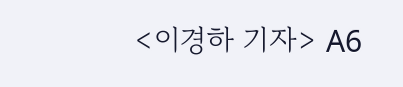<이경하 기자> A6